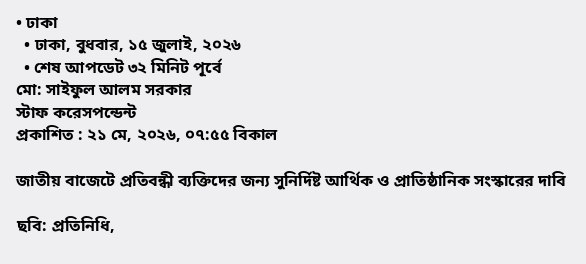• ঢাকা
  • ঢাকা, বুধবার, ১৫ জুলাই, ২০২৬
  • শেষ আপডেট ৩২ মিনিট পূর্বে
মো: সাইফুল আলম সরকার
স্টাফ করেসপন্ডেন্ট
প্রকাশিত : ২১ মে, ২০২৬, ০৭:৫৫ বিকাল

জাতীয় বাজেটে প্রতিবন্ধী ব্যক্তিদের জন্য সুনির্দিষ্ট আর্থিক ও প্রাতিষ্ঠানিক সংস্কারের দাবি

ছবি: প্রতিনিধি,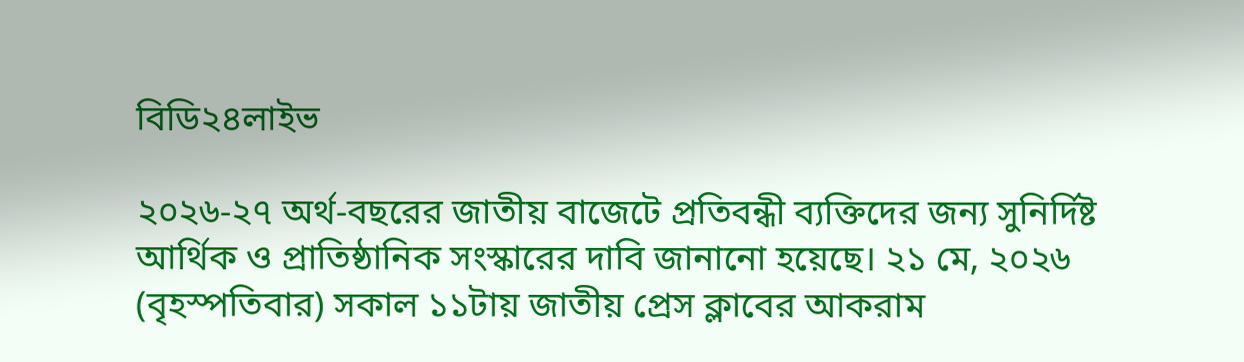বিডি২৪লাইভ

২০২৬-২৭ অর্থ-বছরের জাতীয় বাজেটে প্রতিবন্ধী ব্যক্তিদের জন্য সুনির্দিষ্ট আর্থিক ও প্রাতিষ্ঠানিক সংস্কারের দাবি জানানো হয়েছে। ২১ মে, ২০২৬ (বৃহস্পতিবার) সকাল ১১টায় জাতীয় প্রেস ক্লাবের আকরাম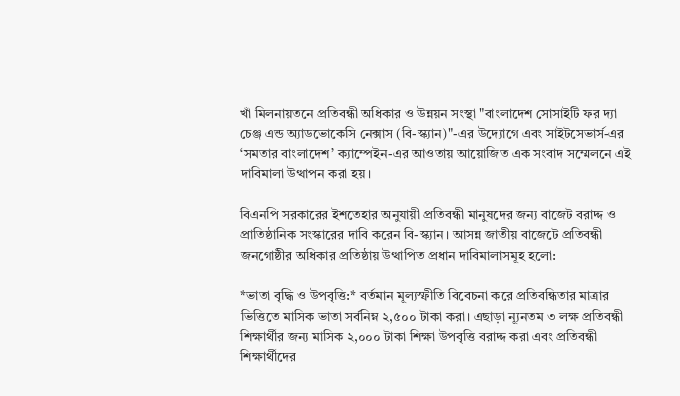খাঁ মিলনায়তনে প্রতিবন্ধী অধিকার ও উন্নয়ন সংস্থা "বাংলাদেশ সোসাইটি ফর দ্যা চেঞ্জ এন্ড অ্যাডভোকেসি নেক্সাস (বি-স্ক্যান)"-এর উদ্যোগে এবং সাইটসেভার্স-এর ‘সমতার বাংলাদেশ’ ক্যাম্পেইন-এর আওতায় আয়োজিত এক সংবাদ সম্মেলনে এই দাবিমালা উত্থাপন করা হয়।

বিএনপি সরকারের ইশতেহার অনুযায়ী প্রতিবন্ধী মানুষদের জন্য বাজেট বরাদ্দ ও প্রাতিষ্ঠানিক সংস্কারের দাবি করেন বি-স্ক্যান। আসন্ন জাতীয় বাজেটে প্রতিবন্ধী জনগোষ্ঠীর অধিকার প্রতিষ্ঠায় উত্থাপিত প্রধান দাবিমালাসমূহ হলো:

*ভাতা বৃদ্ধি ও উপবৃত্তি:* বর্তমান মূল্যস্ফীতি বিবেচনা করে প্রতিবন্ধিতার মাত্রার ভিত্তিতে মাসিক ভাতা সর্বনিম্ন ২,৫০০ টাকা করা। এছাড়া ন্যূনতম ৩ লক্ষ প্রতিবন্ধী শিক্ষার্থীর জন্য মাসিক ২,০০০ টাকা শিক্ষা উপবৃত্তি বরাদ্দ করা এবং প্রতিবন্ধী শিক্ষার্থীদের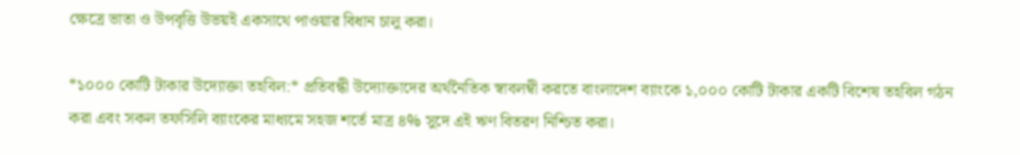ক্ষেত্রে ভাতা ও উপবৃত্তি উভয়ই একসাথে পাওয়ার বিধান চালু করা।

*১০০০ কোটি টাকার উদ্যোক্তা তহবিল:* প্রতিবন্ধী উদ্যোক্তাদের অর্থনৈতিক স্বাবলম্বী করতে বাংলাদেশ ব্যাংকে ১,০০০ কোটি টাকার একটি বিশেষ তহবিল গঠন করা এবং সকল তফসিলি ব্যাংকের মাধ্যমে সহজ শর্তে মাত্র ৪% সুদে এই ঋণ বিতরণ নিশ্চিত করা।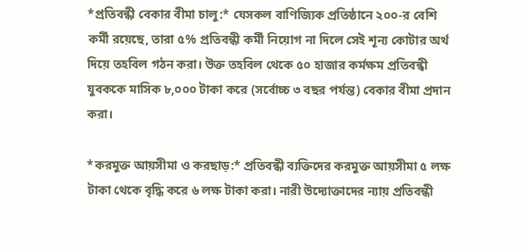*প্রতিবন্ধী বেকার বীমা চালু:* যেসকল বাণিজ্যিক প্রতিষ্ঠানে ২০০-র বেশি কর্মী রয়েছে, তারা ৫% প্রতিবন্ধী কর্মী নিয়োগ না দিলে সেই শূন্য কোটার অর্থ দিয়ে তহবিল গঠন করা। উক্ত তহবিল থেকে ৫০ হাজার কর্মক্ষম প্রতিবন্ধী যুবককে মাসিক ৮,০০০ টাকা করে (সর্বোচ্চ ৩ বছর পর্যন্ত) বেকার বীমা প্রদান করা।

*করমুক্ত আয়সীমা ও করছাড়:* প্রতিবন্ধী ব্যক্তিদের করমুক্ত আয়সীমা ৫ লক্ষ টাকা থেকে বৃদ্ধি করে ৬ লক্ষ টাকা করা। নারী উদ্যোক্তাদের ন্যায় প্রতিবন্ধী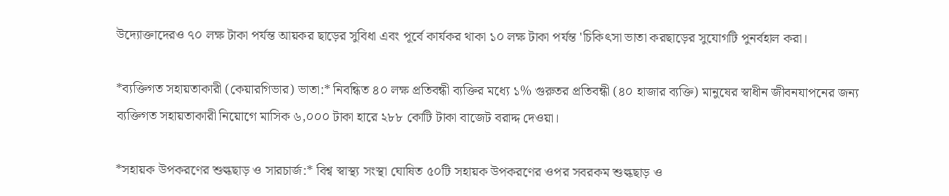উদ্যোক্তাদেরও ৭০ লক্ষ টাকা পর্যন্ত আয়কর ছাড়ের সুবিধা এবং পূর্বে কার্যকর থাকা ১০ লক্ষ টাকা পর্যন্ত 'চিকিৎসা ভাতা করছাড়ের সুযোগটি পুনর্বহাল করা।

*ব্যক্তিগত সহায়তাকারী (কেয়ারগিভার) ভাতা:* নিবন্ধিত ৪০ লক্ষ প্রতিবন্ধী ব্যক্তির মধ্যে ১% গুরুতর প্রতিবন্ধী (৪০ হাজার ব্যক্তি) মানুষের স্বাধীন জীবনযাপনের জন্য ব্যক্তিগত সহায়তাকারী নিয়োগে মাসিক ৬,০০০ টাকা হারে ২৮৮ কোটি টাকা বাজেট বরাদ্দ দেওয়া।

*সহায়ক উপকরণের শুল্কছাড় ও সারচার্জ:* বিশ্ব স্বাস্থ্য সংস্থা ঘোষিত ৫০টি সহায়ক উপকরণের ওপর সবরকম শুল্কছাড় ও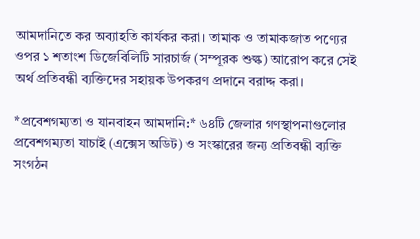আমদানিতে কর অব্যাহতি কার্যকর করা। তামাক ও তামাকজাত পণ্যের ওপর ১ শতাংশ ডিজেবিলিটি সারচার্জ (সম্পূরক শুল্ক) আরোপ করে সেই অর্থ প্রতিবন্ধী ব্যক্তিদের সহায়ক উপকরণ প্রদানে বরাদ্দ করা।

*প্রবেশগম্যতা ও যানবাহন আমদানি:* ৬৪টি জেলার গণস্থাপনাগুলোর প্রবেশগম্যতা যাচাই (এক্সেস অডিট) ও সংস্কারের জন্য প্রতিবন্ধী ব্যক্তি সংগঠন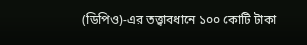(ডিপিও)-এর তত্ত্বাবধানে ১০০ কোটি টাকা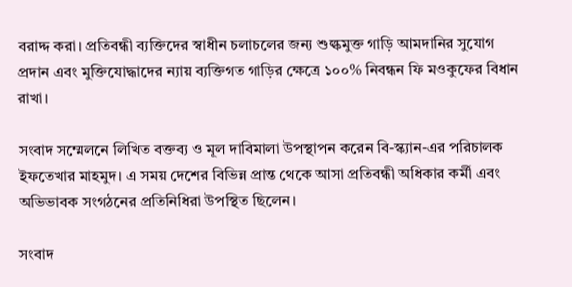বরাদ্দ করা। প্রতিবন্ধী ব্যক্তিদের স্বাধীন চলাচলের জন্য শুল্কমুক্ত গাড়ি আমদানির সুযোগ প্রদান এবং মুক্তিযোদ্ধাদের ন্যায় ব্যক্তিগত গাড়ির ক্ষেত্রে ১০০% নিবন্ধন ফি মওকুফের বিধান রাখা।

সংবাদ সম্মেলনে লিখিত বক্তব্য ও মূল দাবিমালা উপস্থাপন করেন বি-স্ক্যান-এর পরিচালক ইফতেখার মাহমুদ। এ সময় দেশের বিভিন্ন প্রান্ত থেকে আসা প্রতিবন্ধী অধিকার কর্মী এবং অভিভাবক সংগঠনের প্রতিনিধিরা উপস্থিত ছিলেন।

সংবাদ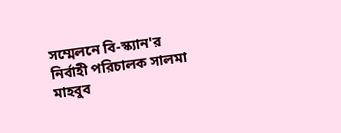সম্মেলনে বি-স্ক্যান'র নির্বাহী পরিচালক সালমা মাহবুব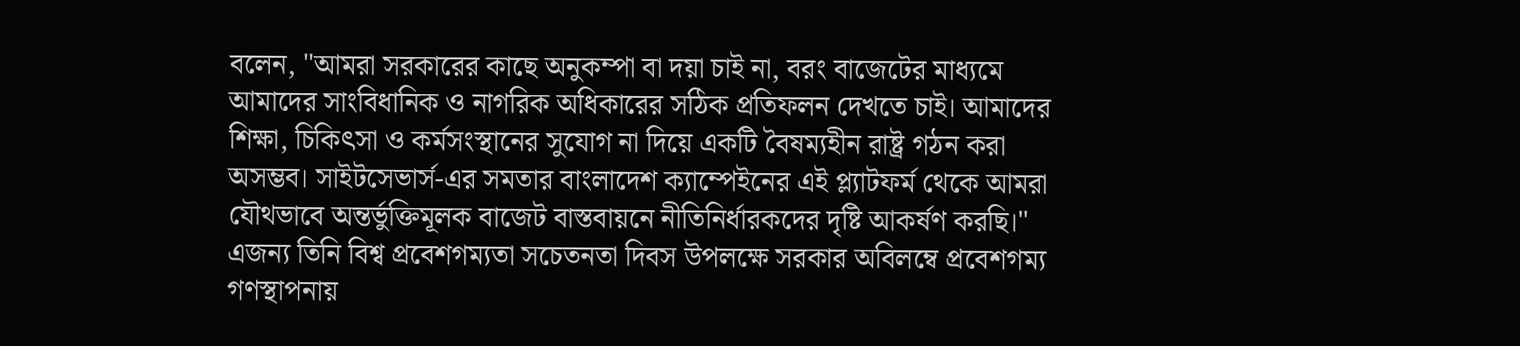বলেন, "আমরা সরকারের কাছে অনুকম্পা বা দয়া চাই না, বরং বাজেটের মাধ্যমে আমাদের সাংবিধানিক ও নাগরিক অধিকারের সঠিক প্রতিফলন দেখতে চাই। আমাদের শিক্ষা, চিকিৎসা ও কর্মসংস্থানের সুযোগ না দিয়ে একটি বৈষম্যহীন রাষ্ট্র গঠন করা অসম্ভব। সাইটসেভার্স-এর সমতার বাংলাদেশ ক্যাম্পেইনের এই প্ল্যাটফর্ম থেকে আমরা যৌথভাবে অন্তর্ভুক্তিমূলক বাজেট বাস্তবায়নে নীতিনির্ধারকদের দৃষ্টি আকর্ষণ করছি।" এজন্য তিনি বিশ্ব প্রবেশগম্যতা সচেতনতা দিবস উপলক্ষে সরকার অবিলম্বে প্রবেশগম্য গণস্থাপনায়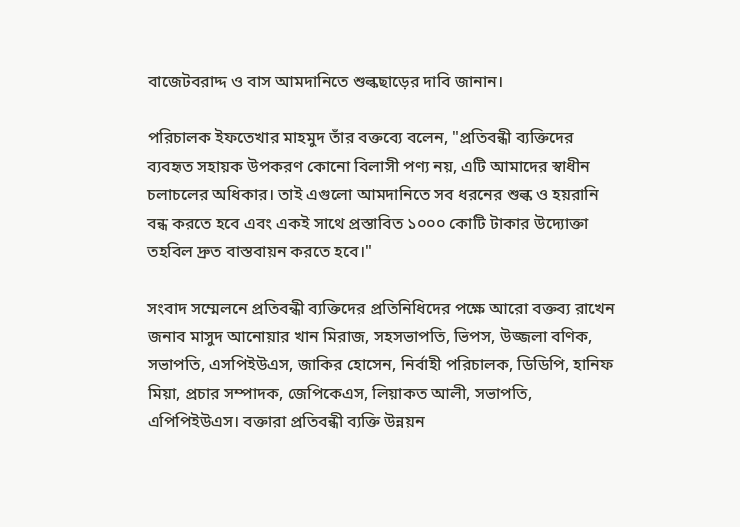বাজেটবরাদ্দ ও বাস আমদানিতে শুল্কছাড়ের দাবি জানান।

পরিচালক ইফতেখার মাহমুদ তাঁর বক্তব্যে বলেন, "প্রতিবন্ধী ব্যক্তিদের ব্যবহৃত সহায়ক উপকরণ কোনো বিলাসী পণ্য নয়, এটি আমাদের স্বাধীন চলাচলের অধিকার। তাই এগুলো আমদানিতে সব ধরনের শুল্ক ও হয়রানি বন্ধ করতে হবে এবং একই সাথে প্রস্তাবিত ১০০০ কোটি টাকার উদ্যোক্তা তহবিল দ্রুত বাস্তবায়ন করতে হবে।"

সংবাদ সম্মেলনে প্রতিবন্ধী ব্যক্তিদের প্রতিনিধিদের পক্ষে আরো বক্তব্য রাখেন জনাব মাসুদ আনোয়ার খান মিরাজ, সহসভাপতি, ভিপস, উজ্জলা বণিক, সভাপতি, এসপিইউএস, জাকির হোসেন, নির্বাহী পরিচালক, ডিডিপি, হানিফ মিয়া, প্রচার সম্পাদক, জেপিকেএস, লিয়াকত আলী, সভাপতি, এপিপিইউএস। বক্তারা প্রতিবন্ধী ব্যক্তি উন্নয়ন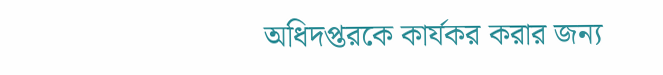অধিদপ্তরকে কার্যকর করার জন্য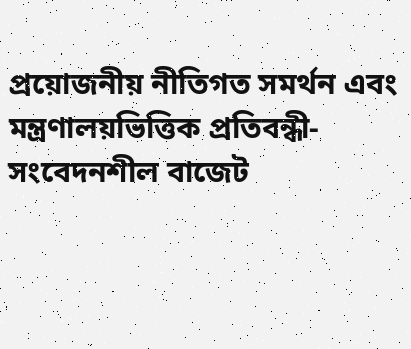প্রয়োজনীয় নীতিগত সমর্থন এবং মন্ত্রণালয়ভিত্তিক প্রতিবন্ধী-সংবেদনশীল বাজেট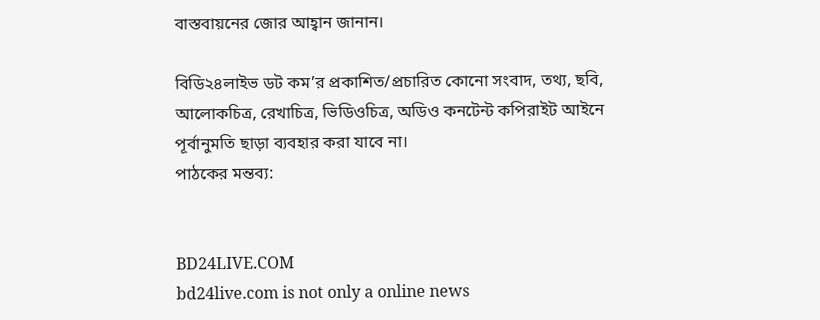বাস্তবায়নের জোর আহ্বান জানান।

বিডি২৪লাইভ ডট কম’র প্রকাশিত/প্রচারিত কোনো সংবাদ, তথ্য, ছবি, আলোকচিত্র, রেখাচিত্র, ভিডিওচিত্র, অডিও কনটেন্ট কপিরাইট আইনে পূর্বানুমতি ছাড়া ব্যবহার করা যাবে না।
পাঠকের মন্তব্য:


BD24LIVE.COM
bd24live.com is not only a online news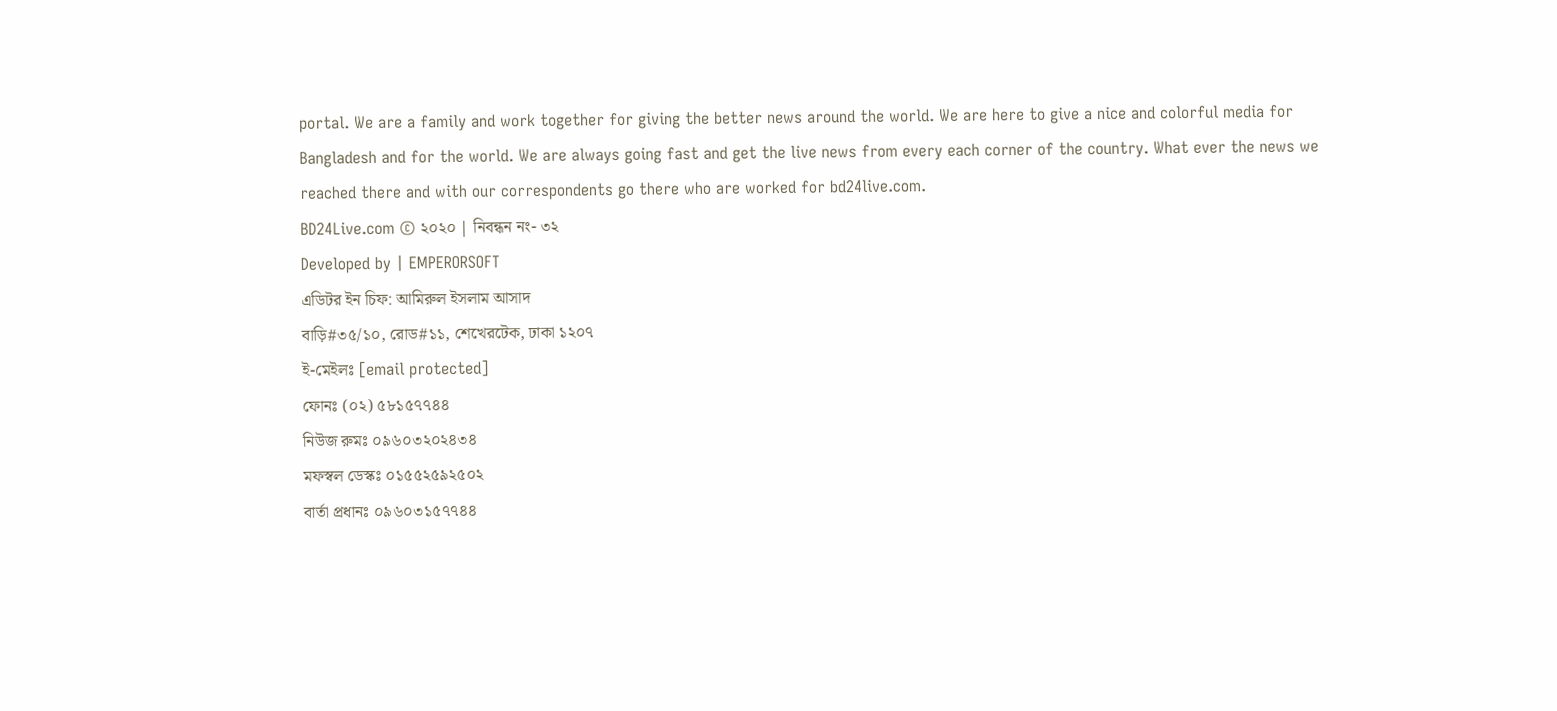portal. We are a family and work together for giving the better news around the world. We are here to give a nice and colorful media for Bangladesh and for the world. We are always going fast and get the live news from every each corner of the country. What ever the news we reached there and with our correspondents go there who are worked for bd24live.com.
BD24Live.com © ২০২০ | নিবন্ধন নং- ৩২
Developed by | EMPERORSOFT
এডিটর ইন চিফ: আমিরুল ইসলাম আসাদ
বাড়ি#৩৫/১০, রোড#১১, শেখেরটেক, ঢাকা ১২০৭
ই-মেইলঃ [email protected]
ফোনঃ (০২) ৫৮১৫৭৭৪৪
নিউজ রুমঃ ০৯৬০৩২০২৪৩৪
মফস্বল ডেস্কঃ ০১৫৫২৫৯২৫০২
বার্তা প্রধানঃ ০৯৬০৩১৫৭৭৪৪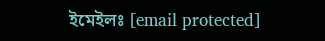ইমেইলঃ [email protected]